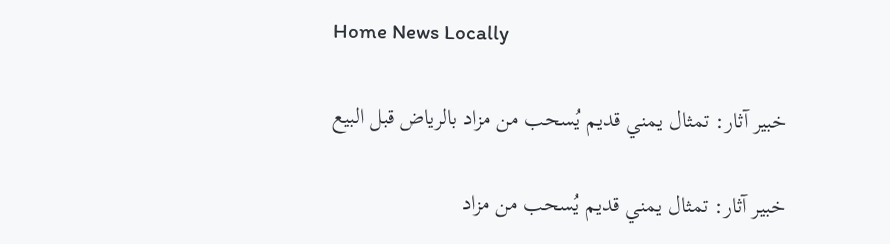Home News Locally

خبير آثار: تمثال يمني قديم يُسحب من مزاد بالرياض قبل البيع

خبير آثار: تمثال يمني قديم يُسحب من مزاد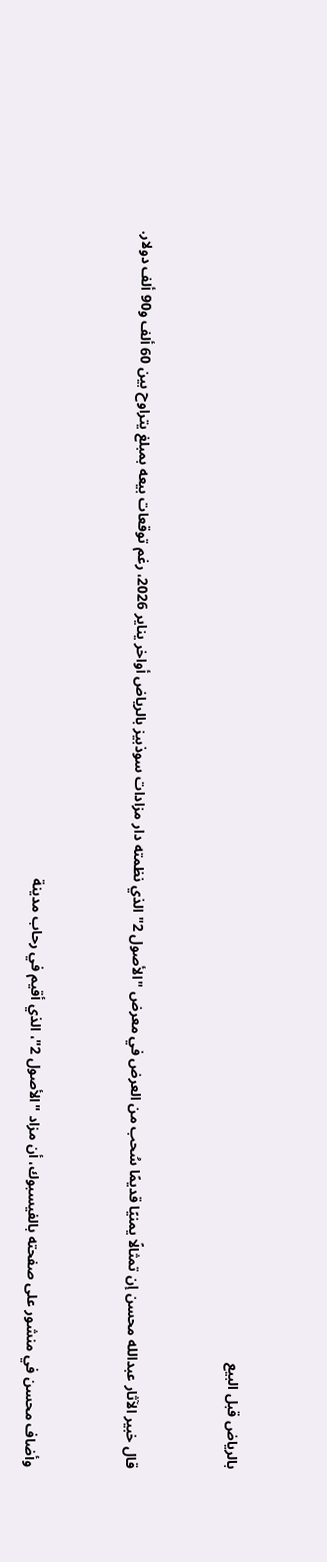بالرياض قبل البيع


قال خبير الآثار عبدالله محسن إن تمثالًا يمنيًا قديمًا سُحب من العرض في معرض "الأصول 2" الذي نظمته دار مزادات سوذبيز بالرياض أواخر يناير 2026، رغم توقعات بيعه بمبلغ يتراوح بين 60 ألف و90 ألف دولار.


وأضاف محسن في منشور على صفحته بالفيسبوك، أن مزاد "الأصول 2"، الذي أقيم في رحاب مدينة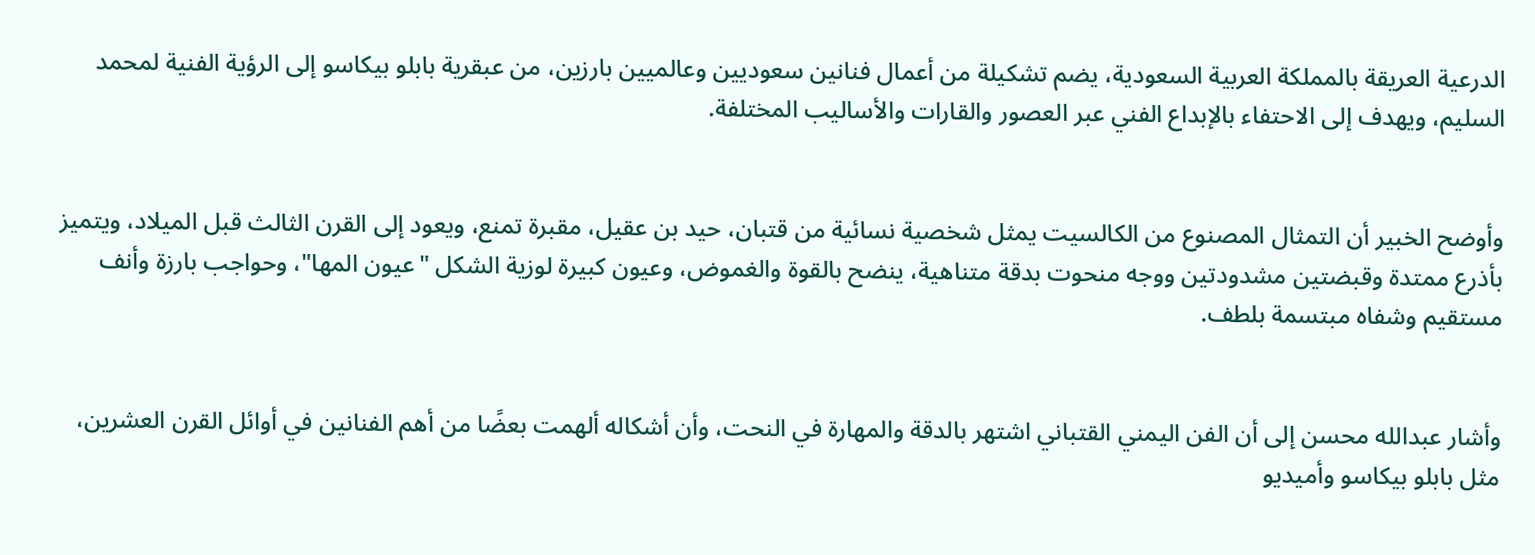الدرعية العريقة بالمملكة العربية السعودية، يضم تشكيلة من أعمال فنانين سعوديين وعالميين بارزين، من عبقرية بابلو بيكاسو إلى الرؤية الفنية لمحمد السليم، ويهدف إلى الاحتفاء بالإبداع الفني عبر العصور والقارات والأساليب المختلفة.


وأوضح الخبير أن التمثال المصنوع من الكالسيت يمثل شخصية نسائية من قتبان، حيد بن عقيل، مقبرة تمنع، ويعود إلى القرن الثالث قبل الميلاد، ويتميز بأذرع ممتدة وقبضتين مشدودتين ووجه منحوت بدقة متناهية، ينضح بالقوة والغموض، وعيون كبيرة لوزية الشكل "عيون المها"، وحواجب بارزة وأنف مستقيم وشفاه مبتسمة بلطف.


وأشار عبدالله محسن إلى أن الفن اليمني القتباني اشتهر بالدقة والمهارة في النحت، وأن أشكاله ألهمت بعضًا من أهم الفنانين في أوائل القرن العشرين، مثل بابلو بيكاسو وأميديو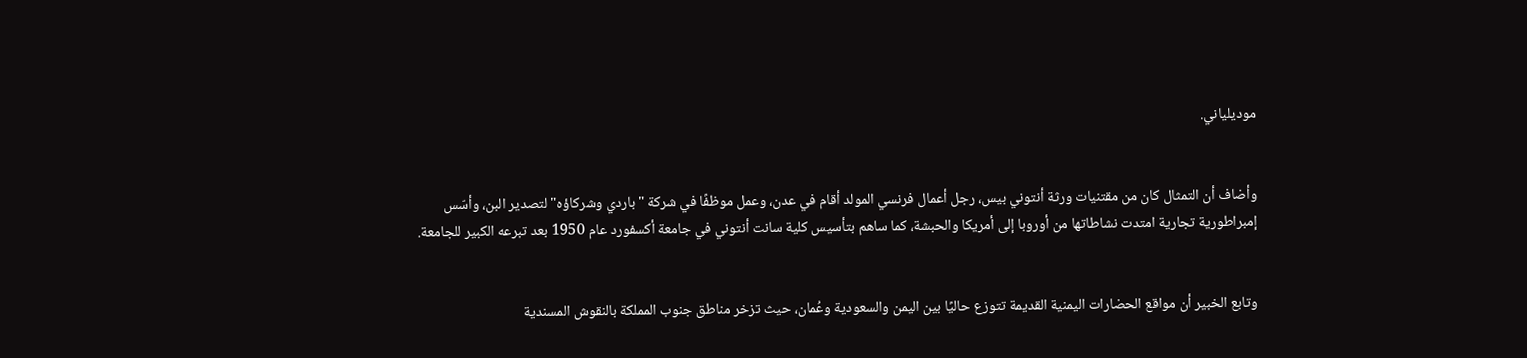موديلياني.


وأضاف أن التمثال كان من مقتنيات ورثة أنتوني بيس، رجل أعمال فرنسي المولد أقام في عدن، وعمل موظفًا في شركة "باردي وشركاؤه" لتصدير البن، وأسّس إمبراطورية تجارية امتدت نشاطاتها من أوروبا إلى أمريكا والحبشة، كما ساهم بتأسيس كلية سانت أنتوني في جامعة أكسفورد عام 1950 بعد تبرعه الكبير للجامعة.


وتابع الخبير أن مواقع الحضارات اليمنية القديمة تتوزع حاليًا بين اليمن والسعودية وعُمان، حيث تزخر مناطق جنوب المملكة بالنقوش المسندية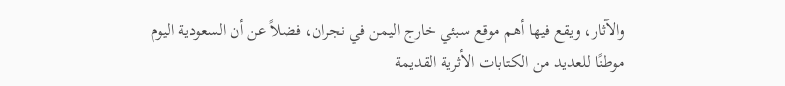والآثار، ويقع فيها أهم موقع سبئي خارج اليمن في نجران، فضلاً عن أن السعودية اليوم  موطنًا للعديد من الكتابات الأثرية القديمة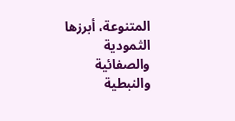المتنوعة، أبرزها الثمودية والصفائية والنبطية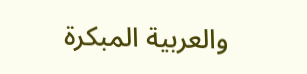والعربية المبكرة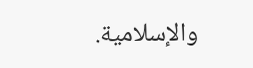والإسلامية.